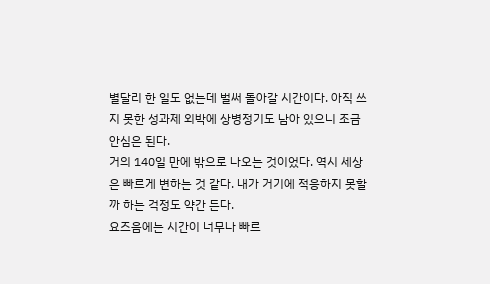별달리 한 일도 없는데 벌써 돌아갈 시간이다. 아직 쓰지 못한 성과제 외박에 상병정기도 남아 있으니 조금 안심은 된다.
거의 140일 만에 밖으로 나오는 것이었다. 역시 세상은 빠르게 변하는 것 같다. 내가 거기에 적응하지 못할 까 하는 걱정도 약간 든다.
요즈음에는 시간이 너무나 빠르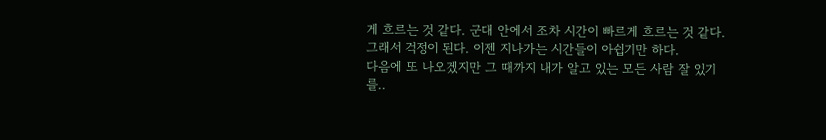게 흐르는 것 같다. 군대 안에서 조차 시간이 빠르게 흐르는 것 같다. 그래서 걱정이 된다. 이젠 지나가는 시간들이 아쉽기만 하다.
다음에 또 나오겠지만 그 때까지 내가 알고 있는 모든 사람 잘 있기를..